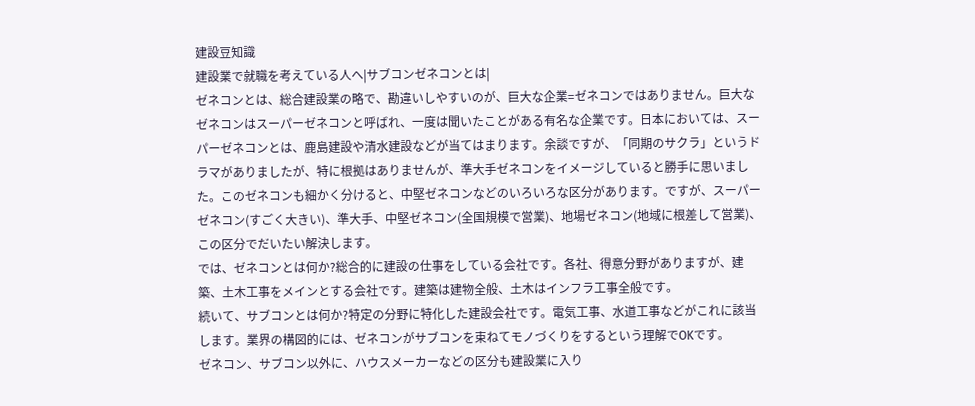建設豆知識
建設業で就職を考えている人へ|サブコンゼネコンとは|
ゼネコンとは、総合建設業の略で、勘違いしやすいのが、巨大な企業=ゼネコンではありません。巨大なゼネコンはスーパーゼネコンと呼ばれ、一度は聞いたことがある有名な企業です。日本においては、スーパーゼネコンとは、鹿島建設や清水建設などが当てはまります。余談ですが、「同期のサクラ」というドラマがありましたが、特に根拠はありませんが、準大手ゼネコンをイメージしていると勝手に思いました。このゼネコンも細かく分けると、中堅ゼネコンなどのいろいろな区分があります。ですが、スーパーゼネコン(すごく大きい)、準大手、中堅ゼネコン(全国規模で営業)、地場ゼネコン(地域に根差して営業)、この区分でだいたい解決します。
では、ゼネコンとは何か?総合的に建設の仕事をしている会社です。各社、得意分野がありますが、建築、土木工事をメインとする会社です。建築は建物全般、土木はインフラ工事全般です。
続いて、サブコンとは何か?特定の分野に特化した建設会社です。電気工事、水道工事などがこれに該当します。業界の構図的には、ゼネコンがサブコンを束ねてモノづくりをするという理解でOKです。
ゼネコン、サブコン以外に、ハウスメーカーなどの区分も建設業に入り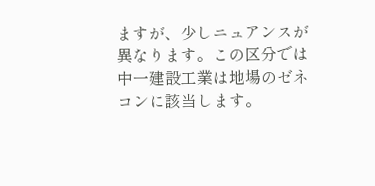ますが、少しニュアンスが異なります。この区分では中一建設工業は地場のゼネコンに該当します。